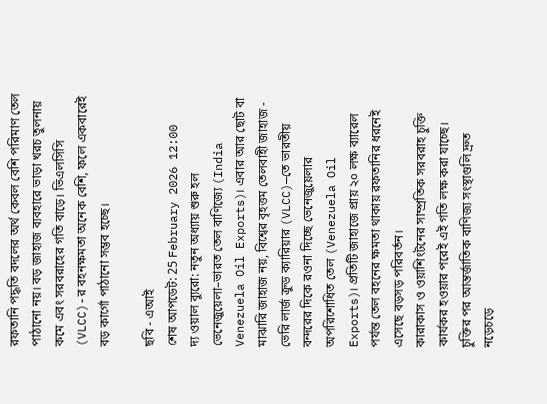রফতানি পদ্ধতি বদলের অর্থ কেবল বেশি পরিমাণ তেল পাঠানো নয়। বড় জাহাজ ব্যবহারে ভাড়া খরচ তুলনায় কমে এবং সরবরাহের গতি বাড়ে। ভিএলসিসি (VLCC)-র বহনক্ষমতা অনেক বেশি, ফলে একবারেই বড় কার্গো পাঠানো সম্ভব হচ্ছে।

ছবি - এআই
শেষ আপডেট: 25 February 2026 12:00
দ্য ওয়াল ব্যুরো: নতুন অধ্যায় শুরু হল ভেনেজুয়েলা–ভারত তেল বাণিজ্যে (India Venezuela Oil Exports)। এবার আর ছোট বা মাঝারি জাহাজ নয়, বিশ্বের বৃহত্তম তেলবাহী জাহাজ - ভেরি লার্জ ক্রুড ক্যারিয়ার (VLCC)—তে ভারতীয় বন্দরের দিকে রওনা দিচ্ছে ভেনেজুয়েলার অপরিশোধিত তেল (Venezuela Oil Exports)। প্রতিটি জাহাজে প্রায় ২০ লক্ষ ব্যারেল পর্যন্ত তেল বহনের ক্ষমতা থাকায় রফতানির ধরনেই এসেছে বড়সড় পরিবর্তন।
কারাকাস ও ওয়াশিংটনের সাম্প্রতিক সরবরাহ চুক্তি কার্যকর হওয়ার পরেই এই গতি লক্ষ করা যাচ্ছে। চুক্তির পর আন্তর্জাতিক বাণিজ্য সংস্থাগুলি দ্রুত নড়েচড়ে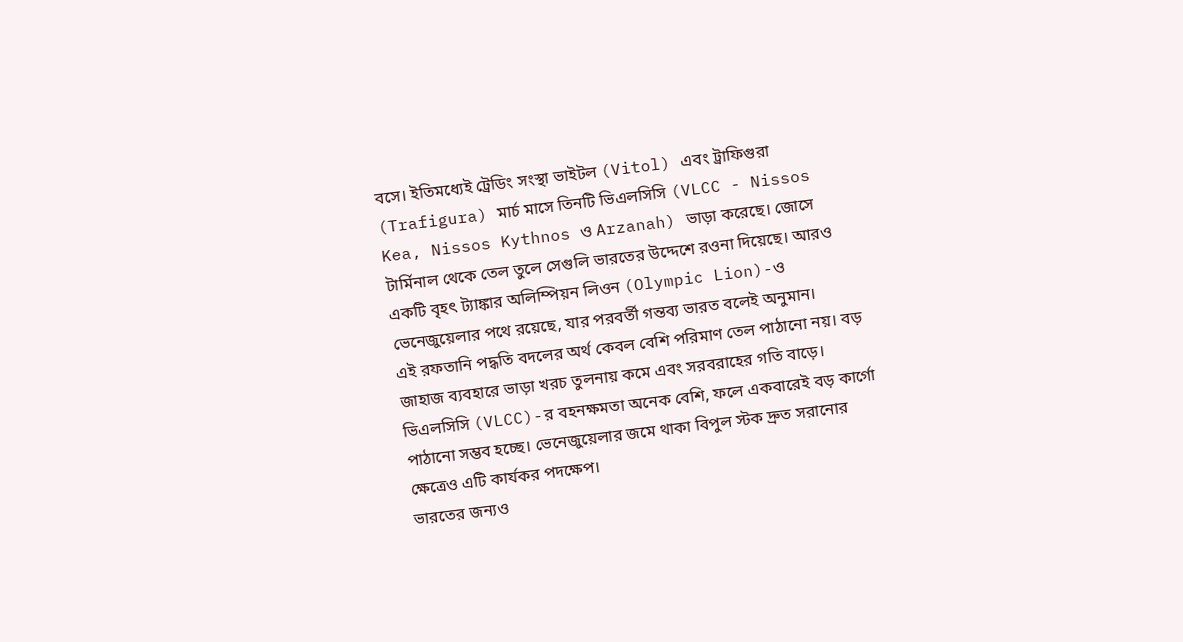বসে। ইতিমধ্যেই ট্রেডিং সংস্থা ভাইটল (Vitol) এবং ট্রাফিগুরা (Trafigura) মার্চ মাসে তিনটি ভিএলসিসি (VLCC - Nissos Kea, Nissos Kythnos ও Arzanah) ভাড়া করেছে। জোসে টার্মিনাল থেকে তেল তুলে সেগুলি ভারতের উদ্দেশে রওনা দিয়েছে। আরও একটি বৃহৎ ট্যাঙ্কার অলিম্পিয়ন লিওন (Olympic Lion)-ও ভেনেজুয়েলার পথে রয়েছে, যার পরবর্তী গন্তব্য ভারত বলেই অনুমান।
এই রফতানি পদ্ধতি বদলের অর্থ কেবল বেশি পরিমাণ তেল পাঠানো নয়। বড় জাহাজ ব্যবহারে ভাড়া খরচ তুলনায় কমে এবং সরবরাহের গতি বাড়ে। ভিএলসিসি (VLCC)-র বহনক্ষমতা অনেক বেশি, ফলে একবারেই বড় কার্গো পাঠানো সম্ভব হচ্ছে। ভেনেজুয়েলার জমে থাকা বিপুল স্টক দ্রুত সরানোর ক্ষেত্রেও এটি কার্যকর পদক্ষেপ।
ভারতের জন্যও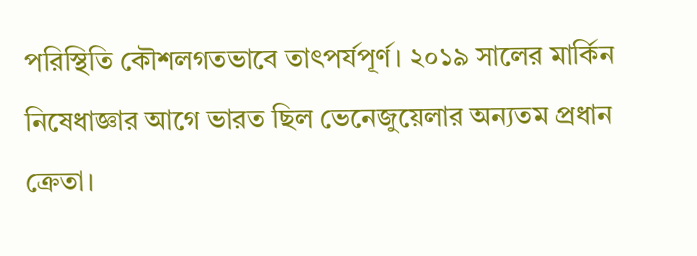পরিস্থিতি কৌশলগতভাবে তাৎপর্যপূর্ণ। ২০১৯ সালের মার্কিন নিষেধাজ্ঞার আগে ভারত ছিল ভেনেজুয়েলার অন্যতম প্রধান ক্রেতা।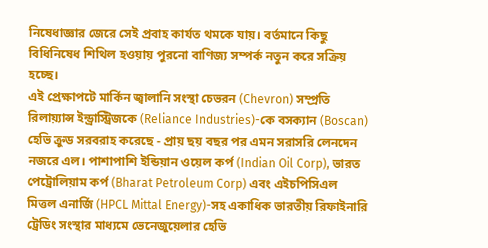নিষেধাজ্ঞার জেরে সেই প্রবাহ কার্যত থমকে যায়। বর্তমানে কিছু বিধিনিষেধ শিথিল হওয়ায় পুরনো বাণিজ্য সম্পর্ক নতুন করে সক্রিয় হচ্ছে।
এই প্রেক্ষাপটে মার্কিন জ্বালানি সংস্থা চেভরন (Chevron) সম্প্রতি রিলায়্যান্স ইন্ড্রাস্ট্রিজকে (Reliance Industries)-কে বসক্যান (Boscan) হেভি ক্রুড সরবরাহ করেছে - প্রায় ছয় বছর পর এমন সরাসরি লেনদেন নজরে এল। পাশাপাশি ইন্ডিয়ান ওয়েল কর্প (Indian Oil Corp), ভারত পেট্রোলিয়াম কর্প (Bharat Petroleum Corp) এবং এইচপিসিএল মিত্তল এনার্জি (HPCL Mittal Energy)-সহ একাধিক ভারতীয় রিফাইনারি ট্রেডিং সংস্থার মাধ্যমে ভেনেজুয়েলার হেভি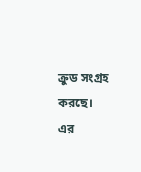ক্রুড সংগ্রহ করছে।
এর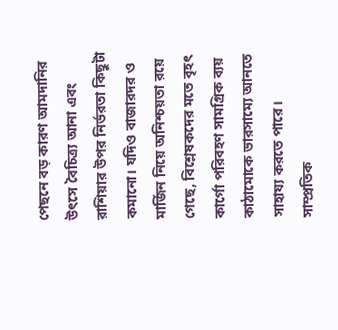পেছনে বড় কারণ আমদানির উৎসে বৈচিত্র্য আনা এবং রাশিয়ার উপর নির্ভরতা কিছুটা কমানো। যদিও বাজারদর ও মার্জিন নিয়ে অনিশ্চয়তা রয়ে গেছে, বিশ্লেষকদের মতে বৃহৎ কার্গো পরিবহণ সামগ্রিক ব্যয় কাঠামোকে ভারসাম্যে আনতে সাহায্য করতে পারে।
সাম্প্রতিক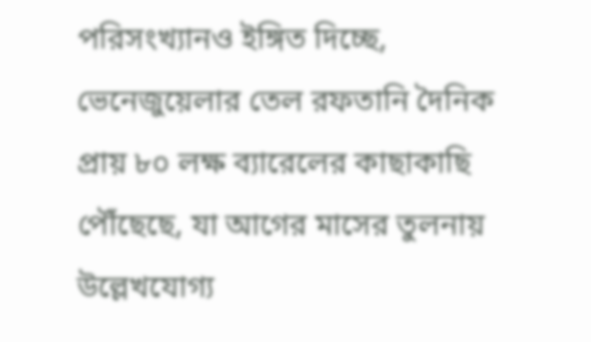পরিসংখ্যানও ইঙ্গিত দিচ্ছে, ভেনেজুয়েলার তেল রফতানি দৈনিক প্রায় ৮০ লক্ষ ব্যারেলের কাছাকাছি পৌঁছেছে, যা আগের মাসের তুলনায় উল্লেখযোগ্য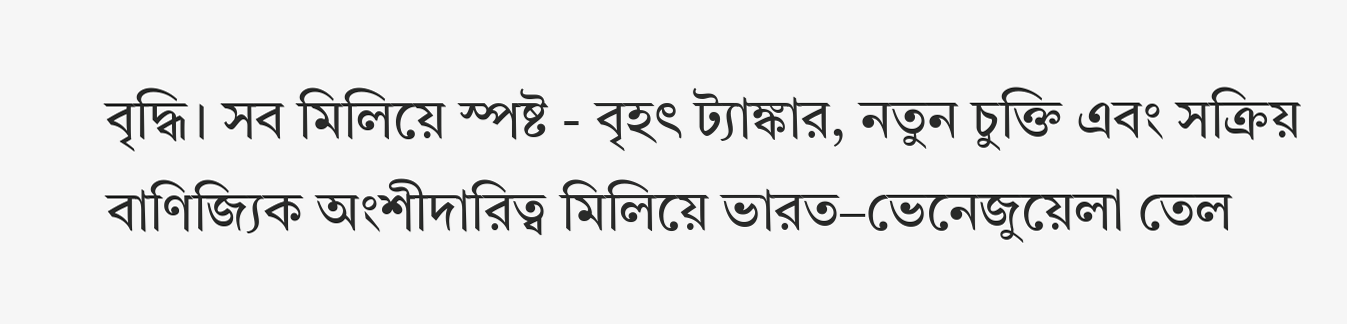বৃদ্ধি। সব মিলিয়ে স্পষ্ট - বৃহৎ ট্যাঙ্কার, নতুন চুক্তি এবং সক্রিয় বাণিজ্যিক অংশীদারিত্ব মিলিয়ে ভারত–ভেনেজুয়েলা তেল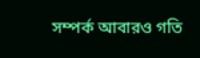সম্পর্ক আবারও গতি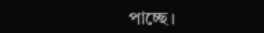পাচ্ছে।